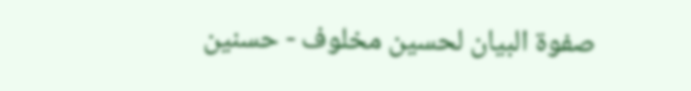صفوة البيان لحسين مخلوف - حسنين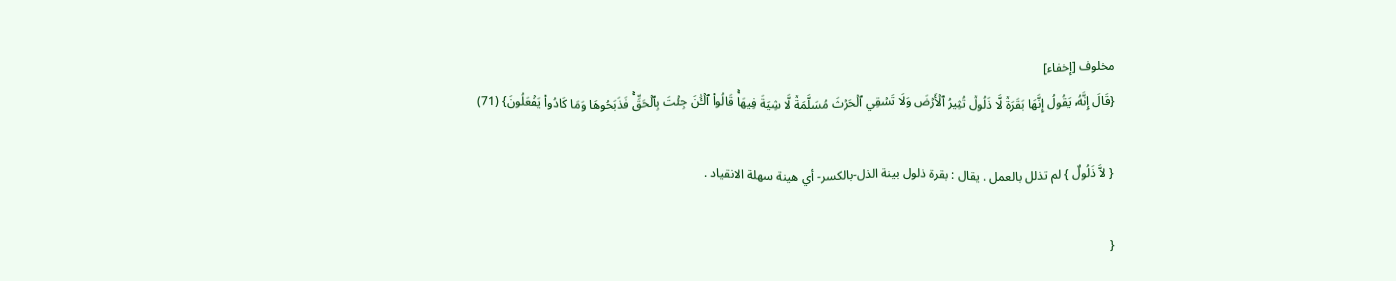مخلوف [إخفاء]
{قَالَ إِنَّهُۥ يَقُولُ إِنَّهَا بَقَرَةٞ لَّا ذَلُولٞ تُثِيرُ ٱلۡأَرۡضَ وَلَا تَسۡقِي ٱلۡحَرۡثَ مُسَلَّمَةٞ لَّا شِيَةَ فِيهَاۚ قَالُواْ ٱلۡـَٰٔنَ جِئۡتَ بِٱلۡحَقِّۚ فَذَبَحُوهَا وَمَا كَادُواْ يَفۡعَلُونَ} (71)

{ لاَّ ذَلُولٌ } لم تذلل بالعمل . يقال : بقرة ذلول بينة الذل-بالكسر- أي هينة سهلة الانقياد .

{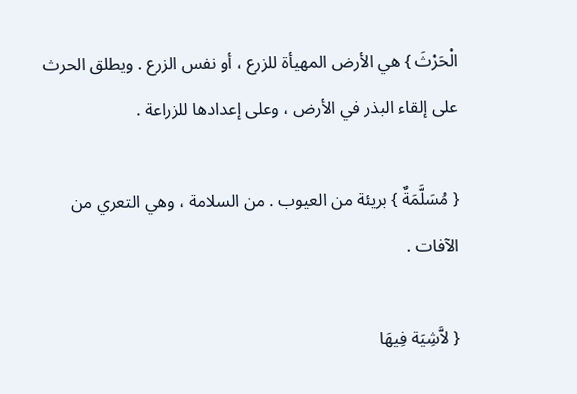الْحَرْثَ } هي الأرض المهيأة للزرع ، أو نفس الزرع . ويطلق الحرث على إلقاء البذر في الأرض ، وعلى إعدادها للزراعة .

{ مُسَلَّمَةٌ } بريئة من العيوب . من السلامة ، وهي التعري من الآفات .

{ لاَّشِيَة فِيهَا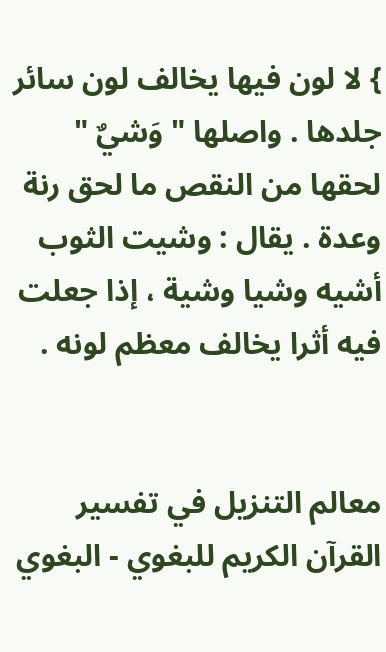} لا لون فيها يخالف لون سائر جلدها . واصلها " وَشيٌ " لحقها من النقص ما لحق رنة وعدة . يقال : وشيت الثوب أشيه وشيا وشية ، إذا جعلت فيه أثرا يخالف معظم لونه .


معالم التنزيل في تفسير القرآن الكريم للبغوي - البغوي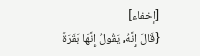[إخفاء]
{قَالَ إِنَّهُۥ يَقُولُ إِنَّهَا بَقَرَةٞ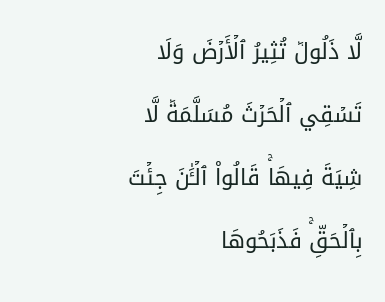لَّا ذَلُولٞ تُثِيرُ ٱلۡأَرۡضَ وَلَا تَسۡقِي ٱلۡحَرۡثَ مُسَلَّمَةٞ لَّا شِيَةَ فِيهَاۚ قَالُواْ ٱلۡـَٰٔنَ جِئۡتَ بِٱلۡحَقِّۚ فَذَبَحُوهَا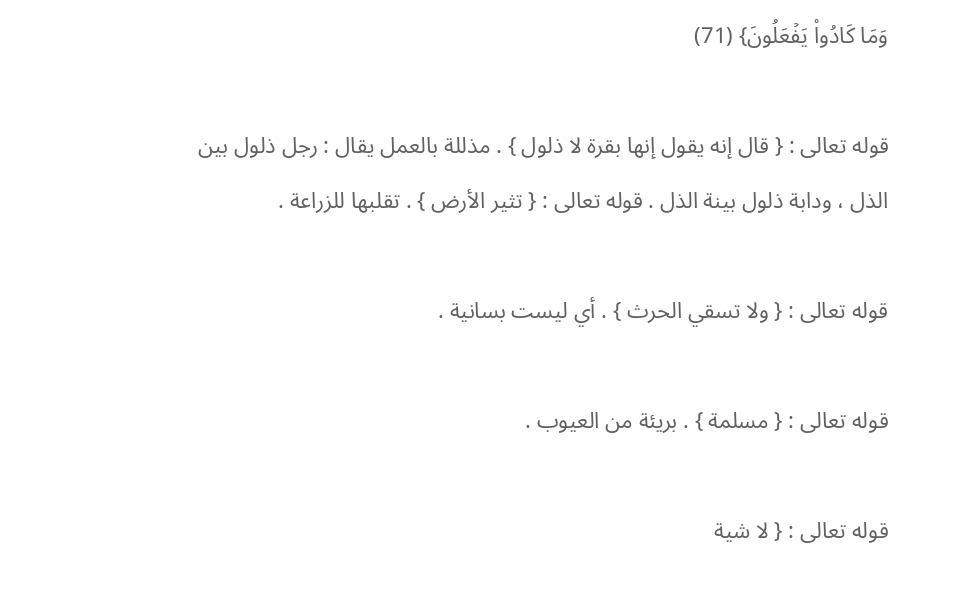وَمَا كَادُواْ يَفۡعَلُونَ} (71)

قوله تعالى : { قال إنه يقول إنها بقرة لا ذلول } . مذللة بالعمل يقال : رجل ذلول بين الذل ، ودابة ذلول بينة الذل . قوله تعالى : { تثير الأرض } . تقلبها للزراعة .

قوله تعالى : { ولا تسقي الحرث } . أي ليست بسانية .

قوله تعالى : { مسلمة } . بريئة من العيوب .

قوله تعالى : { لا شية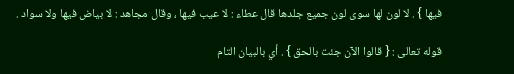فيها } . لا لون لها سوى لون جميع جلدها قال عطاء : لا عيب فيها ، وقال مجاهد : لا بياض فيها ولا سواد .

قوله تعالى : { قالوا الآن جئت بالحق } . أي بالبيان التام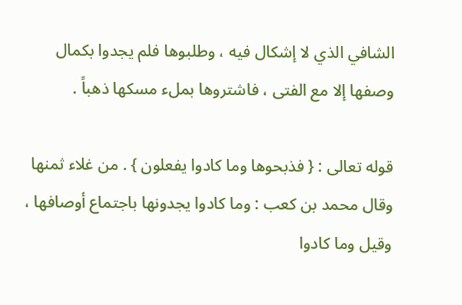الشافي الذي لا إشكال فيه ، وطلبوها فلم يجدوا بكمال وصفها إلا مع الفتى ، فاشتروها بملء مسكها ذهباً .

قوله تعالى : { فذبحوها وما كادوا يفعلون } . من غلاء ثمنها وقال محمد بن كعب : وما كادوا يجدونها باجتماع أوصافها ، وقيل وما كادوا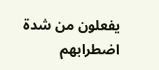يفعلون من شدة اضطرابهم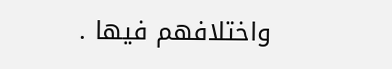واختلافهم فيها .